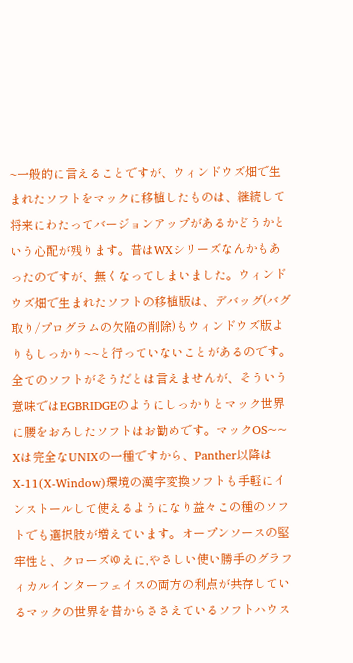~一般的に言えることですが、ウィンドウズ畑で生まれたソフトをマックに移植したものは、継続して将来にわたってバージョンアップがあるかどうかという心配が残ります。昔はWXシリーズなんかもあったのですが、無くなってしまいました。ウィンドウズ畑で生まれたソフトの移植版は、デバッグ(バグ取り/プログラムの欠陥の削除)もウィンドウズ版よりもしっかり~~と行っていないことがあるのです。全てのソフトがそうだとは言えませんが、そういう意味ではEGBRIDGEのようにしっかりとマック世界に腰をおろしたソフトはお勧めです。マックOS~~ Xは完全なUNIXの一種ですから、Panther以降はX-11(X-Window)環境の漢字変換ソフトも手軽にインストールして使えるようになり益々この種のソフトでも選択肢が増えています。オープンソースの堅牢性と、クローズゆえに,やさしい使い勝手のグラフィカルインターフェイスの両方の利点が共存しているマックの世界を昔からささえているソフトハウス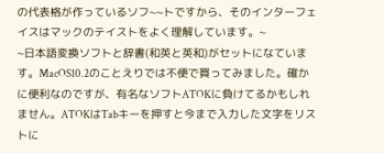の代表格が作っているソフ~~トですから、そのインターフェイスはマックのテイストをよく理解しています。~
~日本語変換ソフトと辞書(和英と英和)がセットになています。MacOS10.2のことえりでは不便で買ってみました。確かに便利なのですが、有名なソフトATOKに負けてるかもしれません。ATOKはTabキーを押すと今まで入力した文字をリストに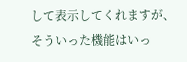して表示してくれますが、そういった機能はいっ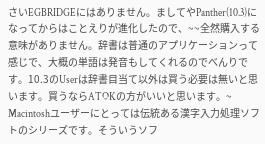さいEGBRIDGEにはありません。ましてやPanther(10.3)になってからはことえりが進化したので、~~全然購入する意味がありません。辞書は普通のアプリケーションって感じで、大概の単語は発音もしてくれるのでべんりです。10.3のUserは辞書目当て以外は買う必要は無いと思います。買うならATOKの方がいいと思います。~
Macintoshユーザーにとっては伝統ある漢字入力処理ソフトのシリーズです。そういうソフ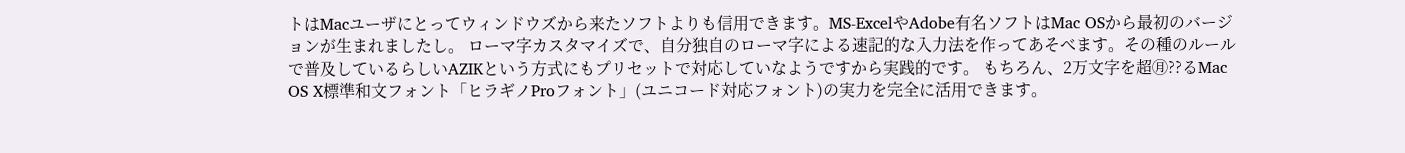トはMacユーザにとってウィンドウズから来たソフトよりも信用できます。MS-ExcelやAdobe有名ソフトはMac OSから最初のバージョンが生まれましたし。 ローマ字カスタマイズで、自分独自のローマ字による速記的な入力法を作ってあそべます。その種のルールで普及しているらしいAZIKという方式にもプリセットで対応していなようですから実践的です。 もちろん、2万文字を超㊊??るMac OS X標準和文フォント「ヒラギノProフォント」(ユニコード対応フォント)の実力を完全に活用できます。